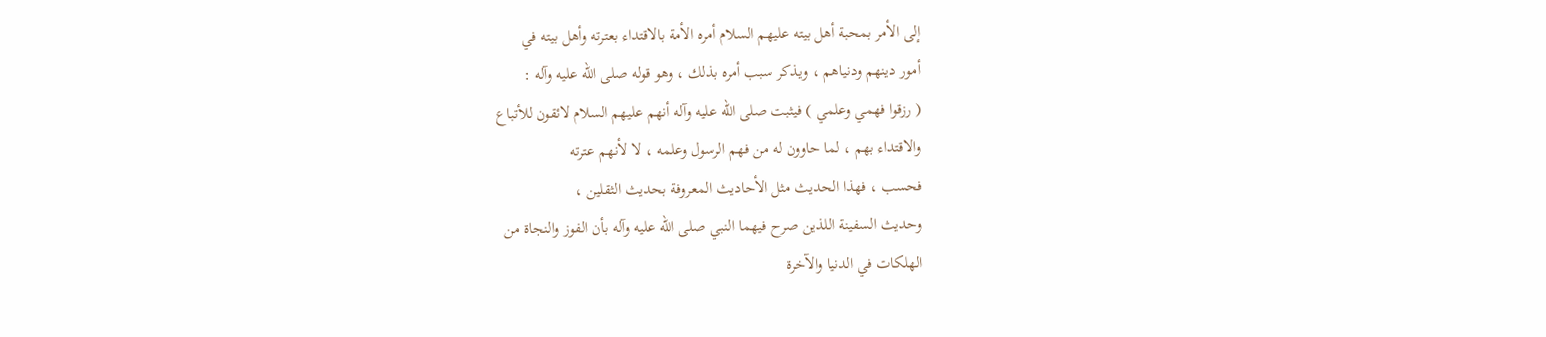إلى الأمر بمحبة أهل بيته عليهم السلام أمره الأمة بالاقتداء بعترته وأهل بيته في
أمور دينهم ودنياهم ، ويذكر سبب أمره بذلك ، وهو قوله صلى الله عليه وآله :
( رزقوا فهمي وعلمي ) فيثبت صلى الله عليه وآله أنهم عليهم السلام لائقون للأتباع
والاقتداء بهم ، لما حاوون له من فهم الرسول وعلمه ، لا لأنهم عترته
فحسب ، فهذا الحديث مثل الأحاديث المعروفة بحديث الثقلين ،
وحديث السفينة اللذين صرح فيهما النبي صلى الله عليه وآله بأن الفوز والنجاة من
الهلكات في الدنيا والآخرة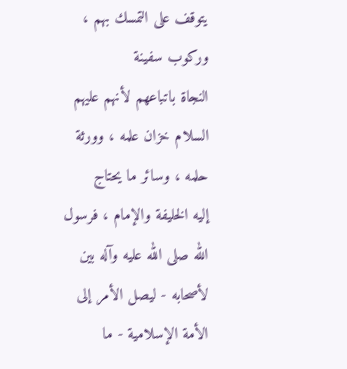يتوقف على التمسك بهم ، وركوب سفينة
النجاة باتباعهم لأنهم عليهم السلام خزان علمه ، وورثة حلمه ، وسائر ما يحتاج
إليه الخليفة والإمام ، فرسول الله صلى الله عليه وآله بين لأصحابه - ليصل الأمر إلى
الأمة الإسلامية - ما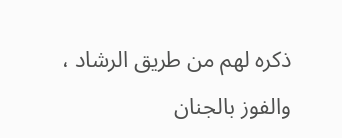ذكره لهم من طريق الرشاد ، والفوز بالجنان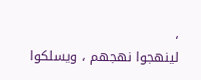،
لينهجوا نهجهم ، ويسلكوا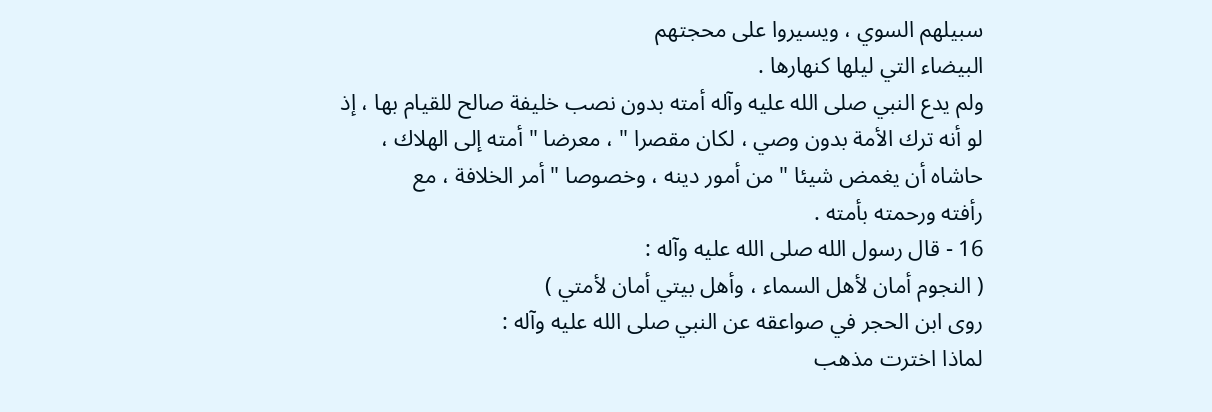سبيلهم السوي ، ويسيروا على محجتهم
البيضاء التي ليلها كنهارها .
ولم يدع النبي صلى الله عليه وآله أمته بدون نصب خليفة صالح للقيام بها ، إذ
لو أنه ترك الأمة بدون وصي ، لكان مقصرا " ، معرضا " أمته إلى الهلاك ،
حاشاه أن يغمض شيئا " من أمور دينه ، وخصوصا " أمر الخلافة ، مع
رأفته ورحمته بأمته .
16 - قال رسول الله صلى الله عليه وآله :
( النجوم أمان لأهل السماء ، وأهل بيتي أمان لأمتي )
روى ابن الحجر في صواعقه عن النبي صلى الله عليه وآله :
لماذا اخترت مذهب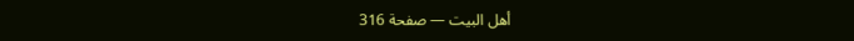أهل البيت — صفحة 316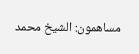مساهمون: الشيخ محمد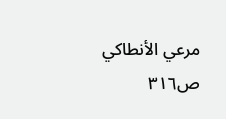مرعي الأنطاكي
ص٣١٦